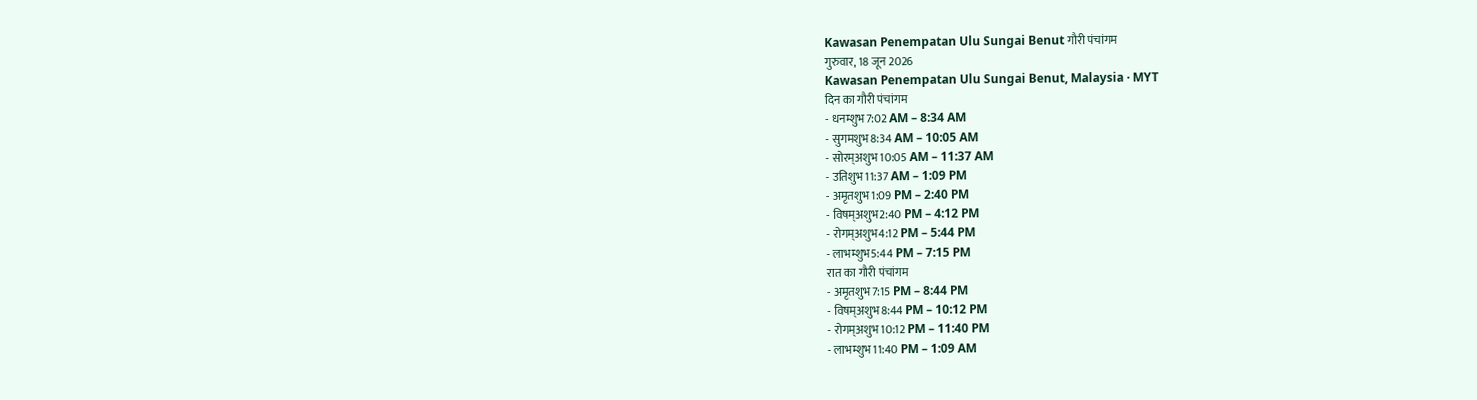Kawasan Penempatan Ulu Sungai Benut गौरी पंचांगम
गुरुवार, 18 जून 2026
Kawasan Penempatan Ulu Sungai Benut, Malaysia · MYT
दिन का गौरी पंचांगम
- धनम्शुभ7:02 AM – 8:34 AM
- सुगमशुभ8:34 AM – 10:05 AM
- सोरम्अशुभ10:05 AM – 11:37 AM
- उतिशुभ11:37 AM – 1:09 PM
- अमृतशुभ1:09 PM – 2:40 PM
- विषम्अशुभ2:40 PM – 4:12 PM
- रोगम्अशुभ4:12 PM – 5:44 PM
- लाभम्शुभ5:44 PM – 7:15 PM
रात का गौरी पंचांगम
- अमृतशुभ7:15 PM – 8:44 PM
- विषम्अशुभ8:44 PM – 10:12 PM
- रोगम्अशुभ10:12 PM – 11:40 PM
- लाभम्शुभ11:40 PM – 1:09 AM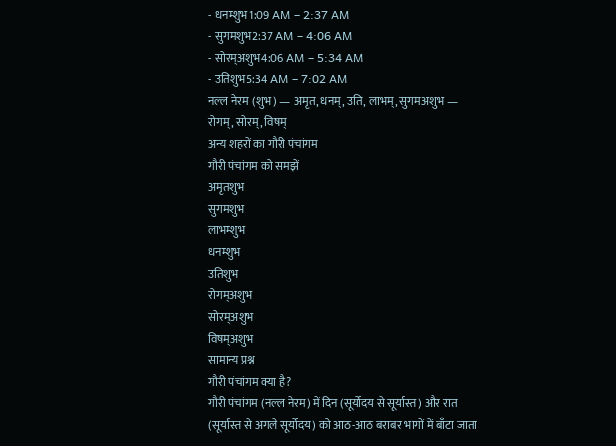- धनम्शुभ1:09 AM – 2:37 AM
- सुगमशुभ2:37 AM – 4:06 AM
- सोरम्अशुभ4:06 AM – 5:34 AM
- उतिशुभ5:34 AM – 7:02 AM
नल्ल नेरम (शुभ) — अमृत, धनम्, उति, लाभम्, सुगमअशुभ — रोगम्, सोरम्, विषम्
अन्य शहरों का गौरी पंचांगम
गौरी पंचांगम को समझें
अमृतशुभ
सुगमशुभ
लाभम्शुभ
धनम्शुभ
उतिशुभ
रोगम्अशुभ
सोरम्अशुभ
विषम्अशुभ
सामान्य प्रश्न
गौरी पंचांगम क्या है?
गौरी पंचांगम (नल्ल नेरम) में दिन (सूर्योदय से सूर्यास्त) और रात (सूर्यास्त से अगले सूर्योदय) को आठ-आठ बराबर भागों में बाँटा जाता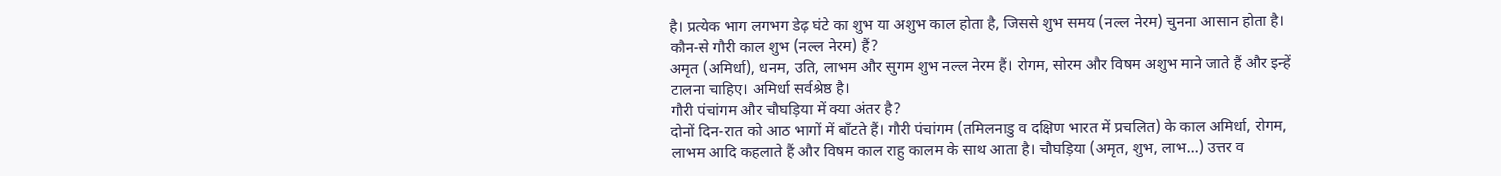है। प्रत्येक भाग लगभग डेढ़ घंटे का शुभ या अशुभ काल होता है, जिससे शुभ समय (नल्ल नेरम) चुनना आसान होता है।
कौन-से गौरी काल शुभ (नल्ल नेरम) हैं?
अमृत (अमिर्धा), धनम, उति, लाभम और सुगम शुभ नल्ल नेरम हैं। रोगम, सोरम और विषम अशुभ माने जाते हैं और इन्हें टालना चाहिए। अमिर्धा सर्वश्रेष्ठ है।
गौरी पंचांगम और चौघड़िया में क्या अंतर है?
दोनों दिन-रात को आठ भागों में बाँटते हैं। गौरी पंचांगम (तमिलनाडु व दक्षिण भारत में प्रचलित) के काल अमिर्धा, रोगम, लाभम आदि कहलाते हैं और विषम काल राहु कालम के साथ आता है। चौघड़िया (अमृत, शुभ, लाभ…) उत्तर व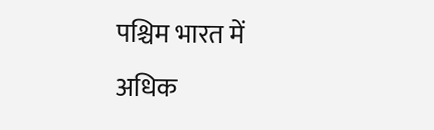पश्चिम भारत में अधिक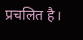प्रचलित है।